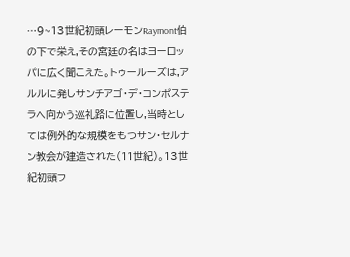…9~13世紀初頭レーモンRaymont伯の下で栄え,その宮廷の名はヨーロッパに広く聞こえた。トゥールーズは,アルルに発しサンチアゴ・デ・コンポステラへ向かう巡礼路に位置し,当時としては例外的な規模をもつサン・セルナン教会が建造された(11世紀)。13世紀初頭フ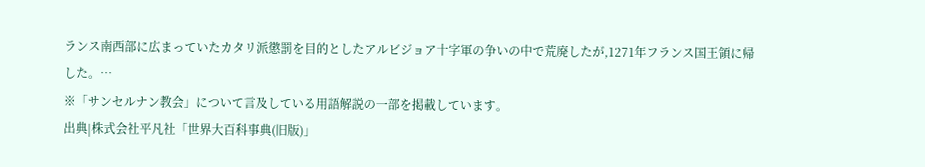ランス南西部に広まっていたカタリ派懲罰を目的としたアルビジョア十字軍の争いの中で荒廃したが,1271年フランス国王領に帰した。…
※「サンセルナン教会」について言及している用語解説の一部を掲載しています。
出典|株式会社平凡社「世界大百科事典(旧版)」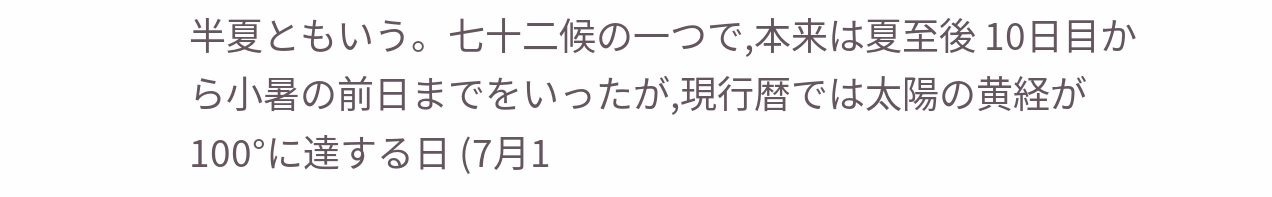半夏ともいう。七十二候の一つで,本来は夏至後 10日目から小暑の前日までをいったが,現行暦では太陽の黄経が 100°に達する日 (7月1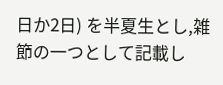日か2日) を半夏生とし,雑節の一つとして記載し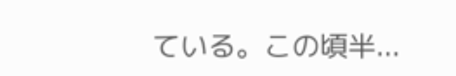ている。この頃半...